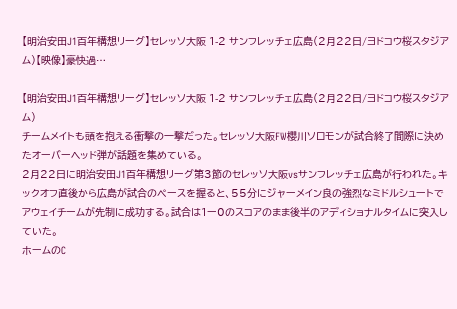【明治安田J1百年構想リーグ】セレッソ大阪 1-2 サンフレッチェ広島(2月22日/ヨドコウ桜スタジアム)【映像】豪快過…

【明治安田J1百年構想リーグ】セレッソ大阪 1-2 サンフレッチェ広島(2月22日/ヨドコウ桜スタジアム)
チームメイトも頭を抱える衝撃の一撃だった。セレッソ大阪FW櫻川ソロモンが試合終了間際に決めたオーバーヘッド弾が話題を集めている。
2月22日に明治安田J1百年構想リーグ第3節のセレッソ大阪vsサンフレッチェ広島が行われた。キックオフ直後から広島が試合のペースを握ると、55分にジャーメイン良の強烈なミドルシュートでアウェイチームが先制に成功する。試合は1ー0のスコアのまま後半のアディショナルタイムに突入していた。
ホームのC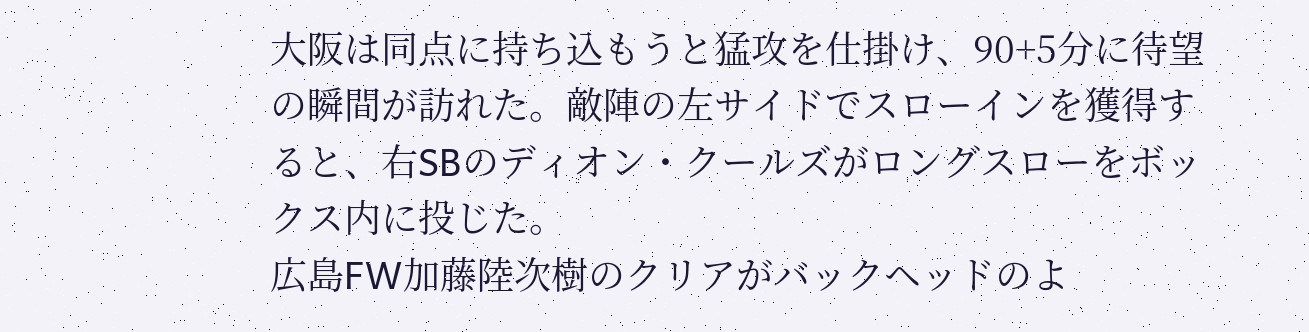大阪は同点に持ち込もうと猛攻を仕掛け、90+5分に待望の瞬間が訪れた。敵陣の左サイドでスローインを獲得すると、右SBのディオン・クールズがロングスローをボックス内に投じた。
広島FW加藤陸次樹のクリアがバックヘッドのよ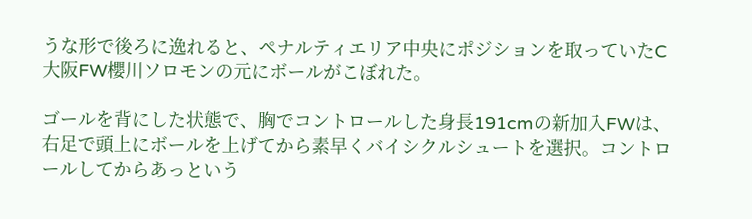うな形で後ろに逸れると、ペナルティエリア中央にポジションを取っていたC大阪FW櫻川ソロモンの元にボールがこぼれた。

ゴールを背にした状態で、胸でコントロールした身長191cmの新加入FWは、右足で頭上にボールを上げてから素早くバイシクルシュートを選択。コントロールしてからあっという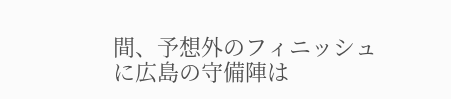間、予想外のフィニッシュに広島の守備陣は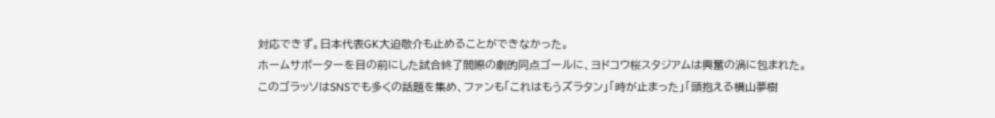対応できず。日本代表GK大迫敬介も止めることができなかった。
ホームサポーターを目の前にした試合終了間際の劇的同点ゴールに、ヨドコウ桜スタジアムは興奮の渦に包まれた。
このゴラッソはSNSでも多くの話題を集め、ファンも「これはもうズラタン」「時が止まった」「頭抱える横山夢樹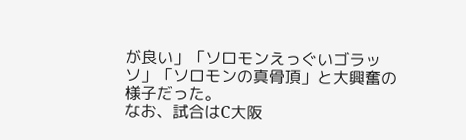が良い」「ソロモンえっぐいゴラッソ」「ソロモンの真骨頂」と大興奮の様子だった。
なお、試合はC大阪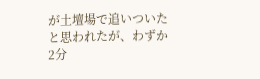が土壇場で追いついたと思われたが、わずか2分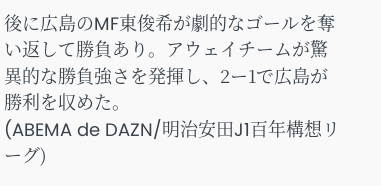後に広島のMF東俊希が劇的なゴールを奪い返して勝負あり。アウェイチームが驚異的な勝負強さを発揮し、2ー1で広島が勝利を収めた。
(ABEMA de DAZN/明治安田J1百年構想リーグ)